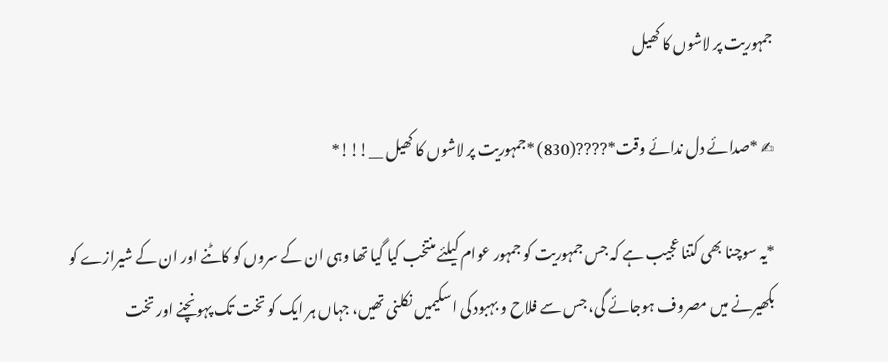جمہوریت پر لاشوں کا کھیل

✍ *صدائے دل ندائے وقت*????(830) *جمہوریت پر لاشوں کا کھیل __!!!*

*یہ سوچنا بھی کتنا عجیب ہے کہ جس جمہوریت کو جمہور عوام کیلئے منتخب کیا گیا تھا وہی ان کے سروں کو کاٹنے اور ان کے شیرازے کو بکھیرنے میں مصروف ہوجائے گی، جس سے فلاح و بہبود کی اسکیمیں نکلنی تھیں، جہاں ہر ایک کو تخت تک پہونچنے اور تخت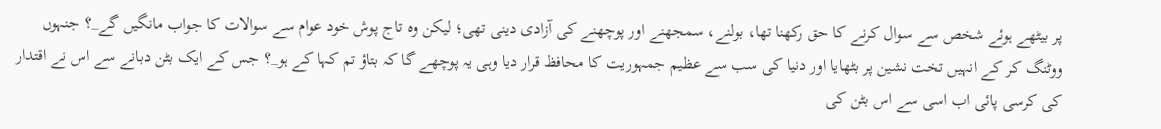پر بیٹھے ہوئے شخص سے سوال کرنے کا حق رکھنا تھا، بولنے، سمجھنے اور پوچھنے کی آزادی دینی تھی؛ لیکن وہ تاج پوش خود عوام سے سوالات کا جواب مانگیں گے_؟ جنہوں ووٹنگ کر کے انہیں تخت نشین پر بٹھایا اور دنیا کی سب سے عظیم جمہوریت کا محافظ قرار دیا وہی یہ پوچھے گا کہ بتاؤ تم کہا کے ہو_؟ جس کے ایک بٹن دبانے سے اس نے اقتدار کی کرسی پائی اب اسی سے اس بٹن کی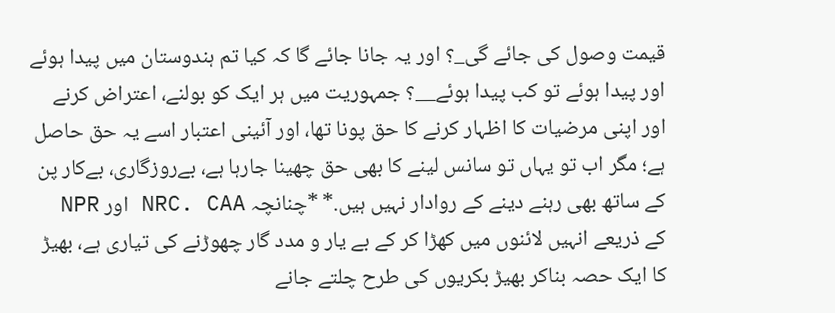قیمت وصول کی جائے گی_؟ اور یہ جانا جائے گا کہ کیا تم ہندوستان میں پیدا ہوئے اور پیدا ہوئے تو کب پیدا ہوئے__؟ جمہوریت میں ہر ایک کو بولنے، اعتراض کرنے اور اپنی مرضیات کا اظہار کرنے کا حق پونا تھا، اور آئینی اعتبار اسے یہ حق حاصل ہے؛ مگر اب تو یہاں تو سانس لینے کا بھی حق چھینا جارہا ہے، بےروزگاری، بےکار پن کے ساتھ بھی رہنے دینے کے روادار نہیں ہیں.* *چنانچہ NRC. CAA اور NPR کے ذریعے انہیں لائنوں میں کھڑا کر کے بے یار و مدد گار چھوڑنے کی تیاری ہے، بھیڑ کا ایک حصہ بناکر بھیڑ بکریوں کی طرح چلتے جانے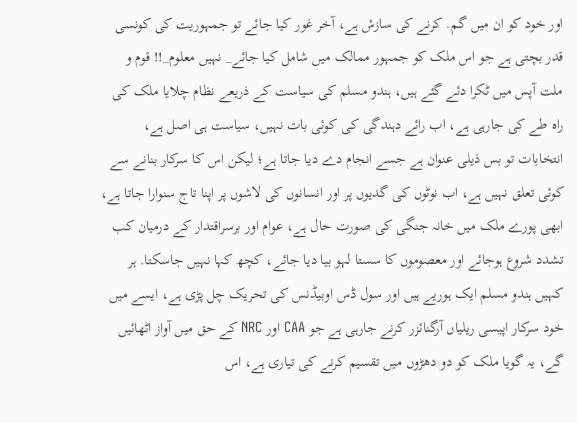اور خود کو ان میں گم. کرنے کی سازش ہے، آخر غور کیا جائے تو جمہوریت کی کونسی قدر بچتی ہے جو اس ملک کو جمہور ممالک میں شامل کیا جائے_ نہیں معلوم_!! قوم و ملت آپس میں ٹکرا دئے گئے ہیں، ہندو مسلم کی سیاست کے ذریعے نظام چلایا ملک کی راہ طے کی جارہی ہے، اب رائے دہندگی کی کوئی بات نہیں، سیاست ہی اصل ہے، انتخابات تو بس ذیلی عنوان ہے جسے انجام دے دیا جاتا ہے؛ لیکن اس کا سرکار بنانے سے کوئی تعلق نہیں ہے، اب نوٹوں کی گدیوں پر اور انسانوں کی لاشوں پر اپنا تاج سنوارا جاتا ہے، ابھی پورے ملک میں خانہ جنگی کی صورت حال ہے، عوام اور برسراقتدار کے درمیان کب تشدد شروع ہوجائے اور معصوموں کا سستا لہو بیا دیا جائے، کچھ کہا نہیں جاسکتا. ہر کہیں ہندو مسلم ایک ہوریے ہیں اور سول ڈس اوبیڈنس کی تحریک چل پڑی ہے، ایسے میں خود سرکار اپیسی ریلیاں آرگنائزر کرنے جارہی ہے جو CAA اور NRC کے حق میں آواز اٹھائیں گے، یہ گویا ملک کو دو دھڑوں میں تقسیم کرنے کی تیاری ہے، اس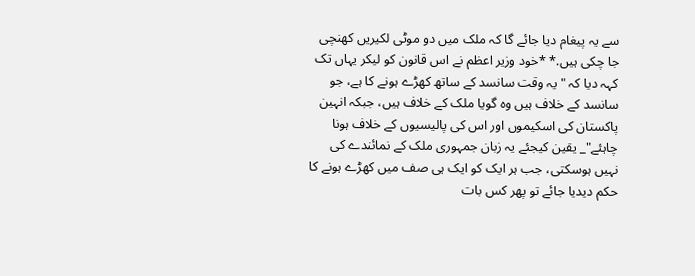سے یہ پیغام دیا جائے گا کہ ملک میں دو موٹی لکیریں کھنچی جا چکی ہیں.* *خود وزیر اعظم نے اس قانون کو لیکر یہاں تک کہہ دیا کہ "یہ وقت سانسد کے ساتھ کھڑے ہونے کا ہے، جو سانسد کے خلاف ہیں وہ گویا ملک کے خلاف ہیں، جبکہ انہین پاکستان کی اسکیموں اور اس کی پالیسیوں کے خلاف ہونا چاہئے"_ یقین کیجئے یہ زبان جمہوری ملک کے نمائندے کی نہیں ہوسکتی، جب ہر ایک کو ایک ہی صف میں کھڑے ہونے کا حکم دیدیا جائے تو پھر کس بات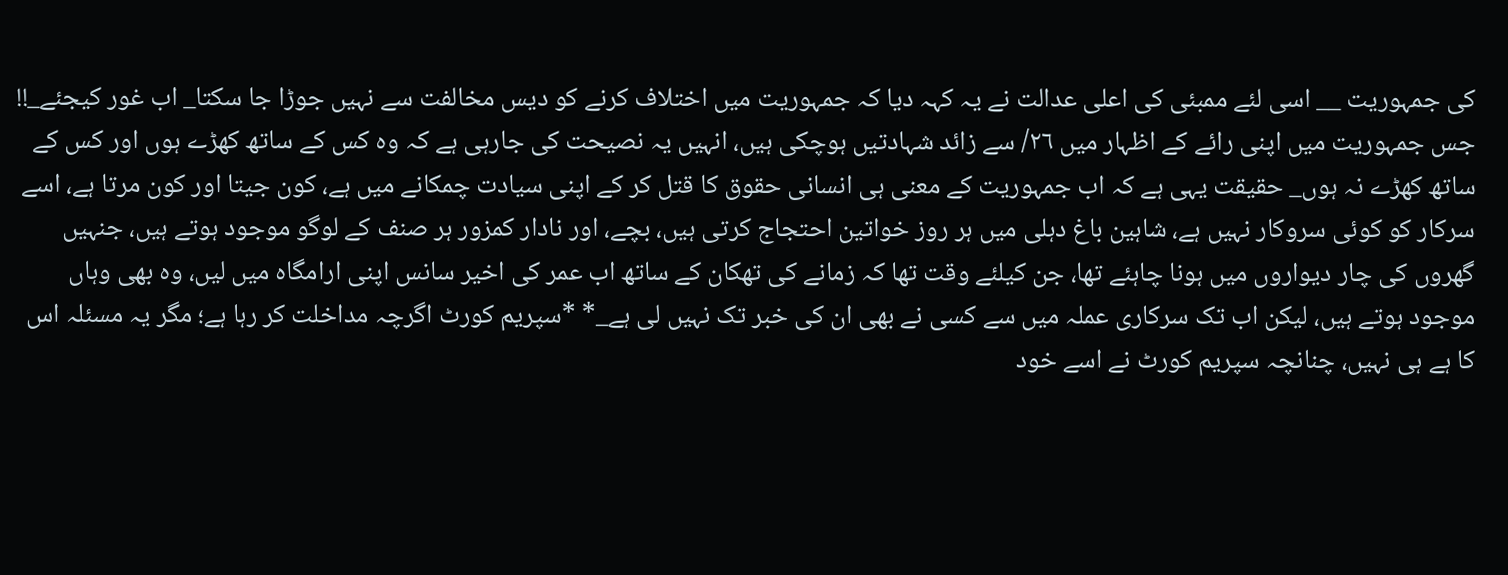کی جمہوریت __ اسی لئے ممبئی کی اعلی عدالت نے یہ کہہ دیا کہ جمہوریت میں اختلاف کرنے کو دیس مخالفت سے نہیں جوڑا جا سکتا_ اب غور کیجئے_!! جس جمہوریت میں اپنی رائے کے اظہار میں ٢٦/ سے زائد شہادتیں ہوچکی ہیں، انہیں یہ نصیحت کی جارہی ہے کہ وہ کس کے ساتھ کھڑے ہوں اور کس کے ساتھ کھڑے نہ ہوں_ حقیقت یہی ہے کہ اب جمہوریت کے معنی ہی انسانی حقوق کا قتل کر کے اپنی سیادت چمکانے میں ہے، کون جیتا اور کون مرتا ہے، اسے سرکار کو کوئی سروکار نہیں ہے، شاہین باغ دہلی میں ہر روز خواتین احتجاج کرتی ہیں، بچے، اور نادار کمزور ہر صنف کے لوگو موجود ہوتے ہیں، جنہیں گھروں کی چار دیواروں میں ہونا چاہئے تھا، جن کیلئے وقت تھا کہ زمانے کی تھکان کے ساتھ اب عمر کی اخیر سانس اپنی ارامگاہ میں لیں، وہ بھی وہاں موجود ہوتے ہیں، لیکن اب تک سرکاری عملہ میں سے کسی نے بھی ان کی خبر تک نہیں لی ہے_* *سپریم کورٹ اگرچہ مداخلت کر رہا ہے؛ مگر یہ مسئلہ اس کا ہے ہی نہیں، چنانچہ سپریم کورٹ نے اسے خود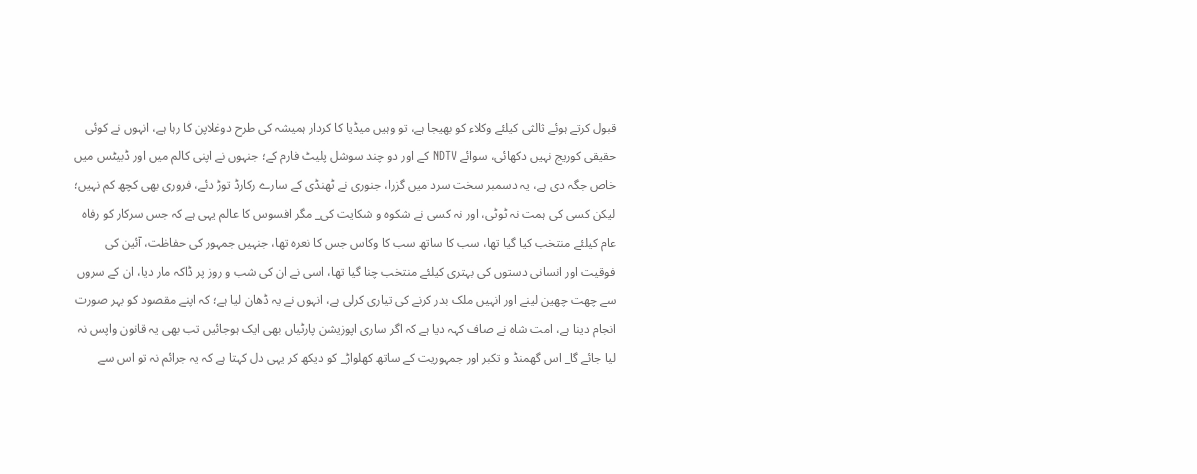قبول کرتے ہوئے ثالثی کیلئے وکلاء کو بھیجا ہے، تو وہیں میڈیا کا کردار ہمیشہ کی طرح دوغلاپن کا رہا ہے، انہوں نے کوئی حقیقی کوریج نہیں دکھائی، سوائے NDTV کے اور دو چند سوشل پلیٹ فارم کے؛ جنہوں نے اپنی کالم میں اور ڈبیٹس میں خاص جگہ دی ہے، یہ دسمبر سخت سرد میں گزرا، جنوری نے ٹھنڈی کے سارے رکارڈ توڑ دئے، فروری بھی کچھ کم نہیں؛ لیکن کسی کی ہمت نہ ٹوٹی، اور نہ کسی نے شکوہ و شکایت کی_ مگر افسوس کا عالم یہی ہے کہ جس سرکار کو رفاہ عام کیلئے منتخب کیا گیا تھا، سب کا ساتھ سب کا وکاس جس کا نعرہ تھا، جنہیں جمہور کی حفاظت، آئین کی فوقیت اور انسانی دستوں کی بہتری کیلئے منتخب چنا گیا تھا، اسی نے ان کی شب و روز پر ڈاکہ مار دیا، ان کے سروں سے چھت چھین لینے اور انہیں ملک بدر کرنے کی تیاری کرلی ہے، انہوں نے یہ ڈھان لیا ہے؛ کہ اپنے مقصود کو بہر صورت انجام دینا ہے، امت شاہ نے صاف کہہ دیا ہے کہ اگر ساری اپوزیشن پارٹیاں بھی ایک ہوجائیں تب بھی یہ قانون واپس نہ لیا جائے گا_ اس گھمنڈ و تکبر اور جمہوریت کے ساتھ کھلواڑ_ کو دیکھ کر یہی دل کہتا ہے کہ یہ جرائم نہ تو اس سے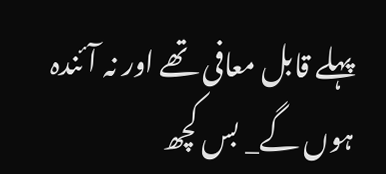پہلے قابل معافی تھے اور نہ آئندہ ہوں گے_ بس کچھ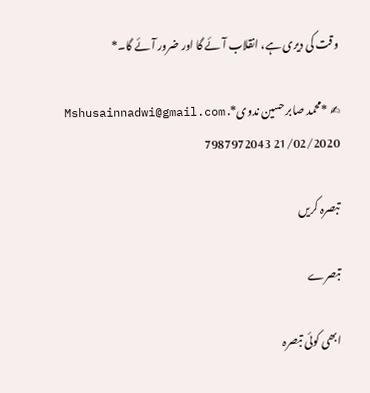وقت کی دیری ہے، انقلاب آئے گا اور ضرور آئے گا۔*

✍ *محمد صابر حسین ندوی*. Mshusainnadwi@gmail.com 7987972043 21/02/2020

تبصرہ کریں

تبصرے

ابھی کوئی تبصرہ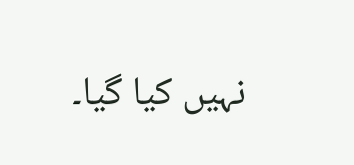نہیں کیا گیا۔